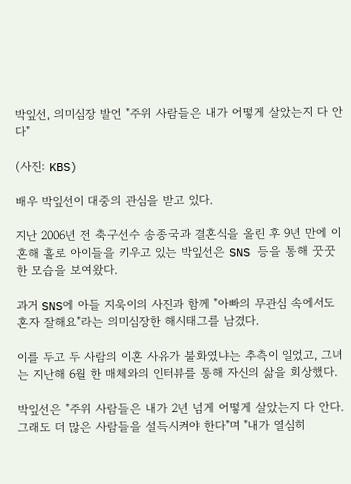박잎선, 의미심장 발언 "주위 사람들은 내가 어떻게 살았는지 다 안다"

(사진: KBS)

배우 박잎선이 대중의 관심을 받고 있다.

지난 2006년 전 축구선수 송종국과 결혼식을 올린 후 9년 만에 이혼해 홀로 아이들을 키우고 있는 박잎선은 SNS 등을 통해 꿋꿋한 모습을 보여왔다.

과거 SNS에 아들 지욱이의 사진과 함께 "아빠의 무관심 속에서도 혼자 잘해요"라는 의미심장한 해시태그를 남겼다.

이를 두고 두 사람의 이혼 사유가 불화였냐는 추측이 일었고, 그녀는 지난해 6월 한 매체와의 인터뷰를 통해 자신의 삶을 회상했다.

박잎선은 "주위 사람들은 내가 2년 넘게 어떻게 살았는지 다 안다. 그래도 더 많은 사람들을 설득시켜야 한다"며 "내가 열심히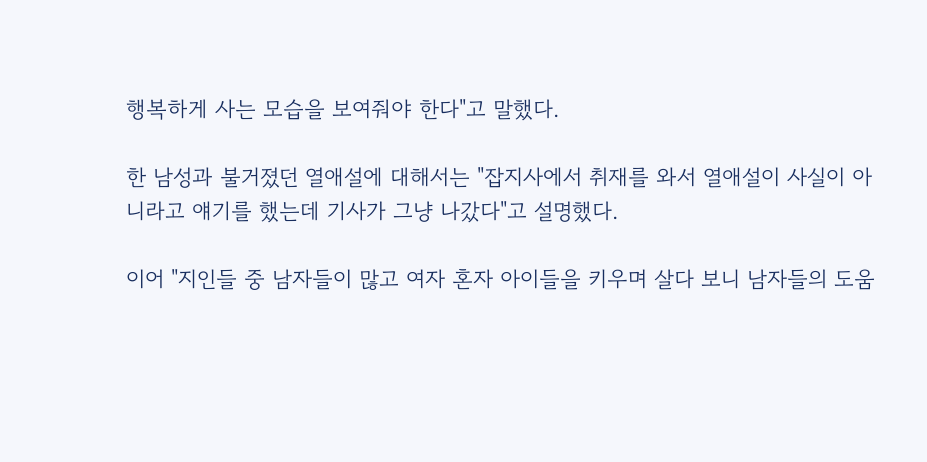행복하게 사는 모습을 보여줘야 한다"고 말했다.

한 남성과 불거졌던 열애설에 대해서는 "잡지사에서 취재를 와서 열애설이 사실이 아니라고 얘기를 했는데 기사가 그냥 나갔다"고 설명했다.

이어 "지인들 중 남자들이 많고 여자 혼자 아이들을 키우며 살다 보니 남자들의 도움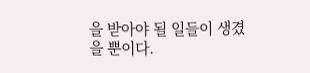을 받아야 될 일들이 생겼을 뿐이다.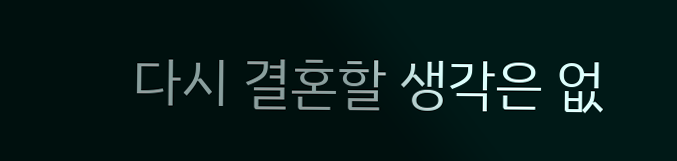다시 결혼할 생각은 없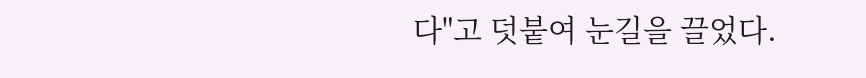다"고 덧붙여 눈길을 끌었다.